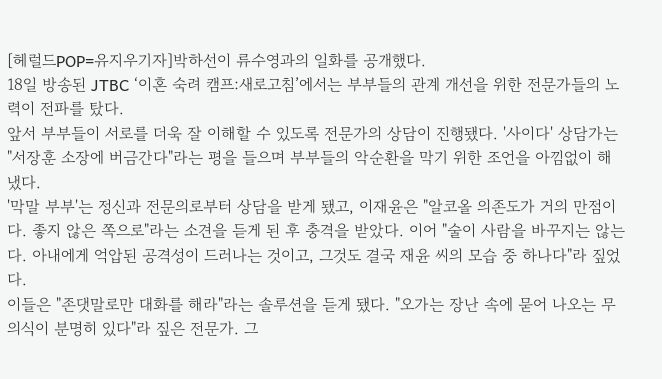[헤럴드POP=유지우기자]박하선이 류수영과의 일화를 공개했다.
18일 방송된 JTBC ‘이혼 숙려 캠프:새로고침’에서는 부부들의 관계 개선을 위한 전문가들의 노력이 전파를 탔다.
앞서 부부들이 서로를 더욱 잘 이해할 수 있도록 전문가의 상담이 진행됐다. '사이다' 상담가는 "서장훈 소장에 버금간다"라는 평을 들으며 부부들의 악순환을 막기 위한 조언을 아낌없이 해냈다.
'막말 부부'는 정신과 전문의로부터 상담을 받게 됐고, 이재윤은 "알코올 의존도가 거의 만점이다. 좋지 않은 쪽으로"라는 소견을 듣게 된 후 충격을 받았다. 이어 "술이 사람을 바꾸지는 않는다. 아내에게 억압된 공격성이 드러나는 것이고, 그것도 결국 재윤 씨의 모습 중 하나다"라 짚었다.
이들은 "존댓말로만 대화를 해라"라는 솔루션을 듣게 됐다. "오가는 장난 속에 묻어 나오는 무의식이 분명히 있다"라 짚은 전문가. 그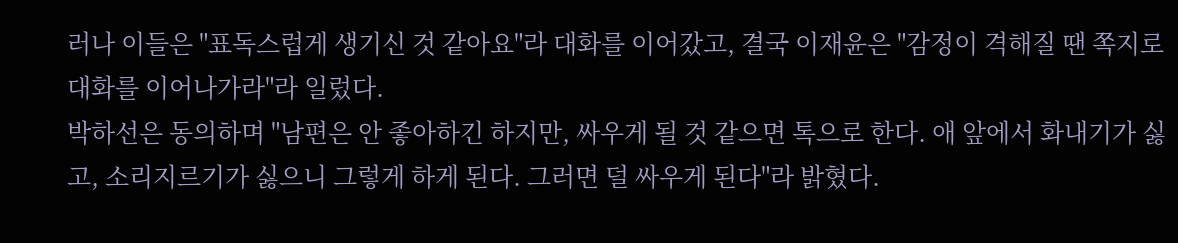러나 이들은 "표독스럽게 생기신 것 같아요"라 대화를 이어갔고, 결국 이재윤은 "감정이 격해질 땐 쪽지로 대화를 이어나가라"라 일렀다.
박하선은 동의하며 "남편은 안 좋아하긴 하지만, 싸우게 될 것 같으면 톡으로 한다. 애 앞에서 화내기가 싫고, 소리지르기가 싫으니 그렇게 하게 된다. 그러면 덜 싸우게 된다"라 밝혔다.